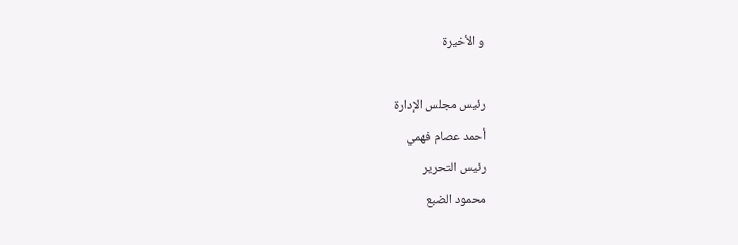و الأخيرة

رئيس مجلس الإدارة
أحمد عصام فهمي
رئيس التحرير
محمود الضبع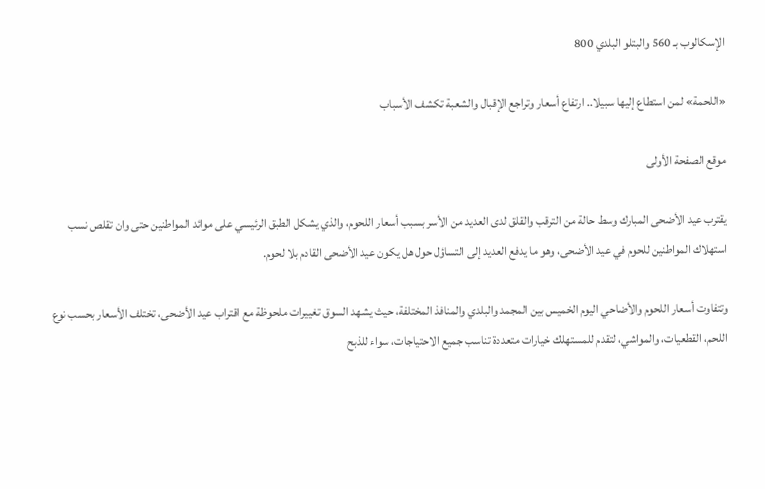الإسكالوب بـ 560 والبتلو البلدي 800

«اللحمة» لمن استطاع إليها سبيلا.. ارتفاع أسعار وتراجع الإقبال والشعبة تكشف الأسباب

موقع الصفحة الأولى

يقترب عيد الأضحى المبارك وسط حالة من الترقب والقلق لدى العديد من الأسر بسبب أسعار اللحوم، والذي يشكل الطبق الرئيسي على موائد المواطنين حتى وان تقلص نسب استهلاك المواطنين للحوم في عيد الأضحى، وهو ما يدفع العديد إلى التساؤل حول هل يكون عيد الأضحى القادم بلا لحوم.

وتتفاوت أسعار اللحوم والأضاحي اليوم الخميس بين المجمد والبلدي والمنافذ المختلفة، حيث يشهد السوق تغييرات ملحوظة مع اقتراب عيد الأضحى، تختلف الأسعار بحسب نوع اللحم، القطعيات، والمواشي، لتقدم للمستهلك خيارات متعددة تناسب جميع الاحتياجات، سواء للذبح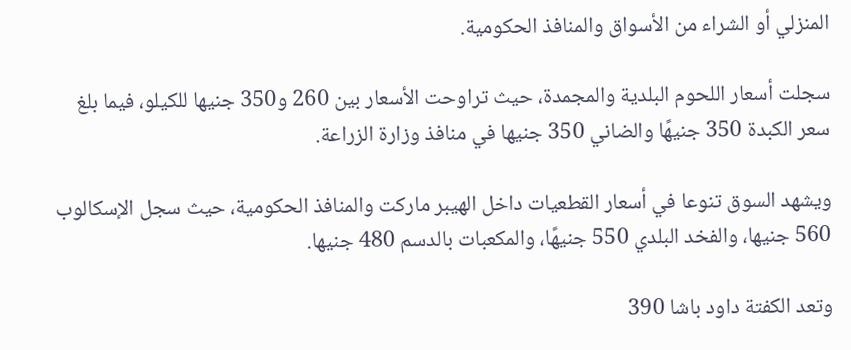المنزلي أو الشراء من الأسواق والمنافذ الحكومية.

سجلت أسعار اللحوم البلدية والمجمدة، حيث تراوحت الأسعار بين 260 و350 جنيها للكيلو، فيما بلغ سعر الكبدة 350 جنيهًا والضاني 350 جنيها في منافذ وزارة الزراعة.

ويشهد السوق تنوعا في أسعار القطعيات داخل الهيبر ماركت والمنافذ الحكومية، حيث سجل الإسكالوب 560 جنيها، والفخد البلدي 550 جنيهًا، والمكعبات بالدسم 480 جنيها.

وتعد الكفتة داود باشا 390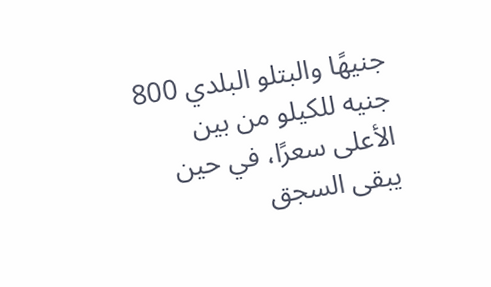جنيهًا والبتلو البلدي 800 جنيه للكيلو من بين الأعلى سعرًا، في حين يبقى السجق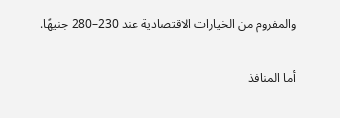والمفروم من الخيارات الاقتصادية عند 230–280 جنيهًا.

أما المنافذ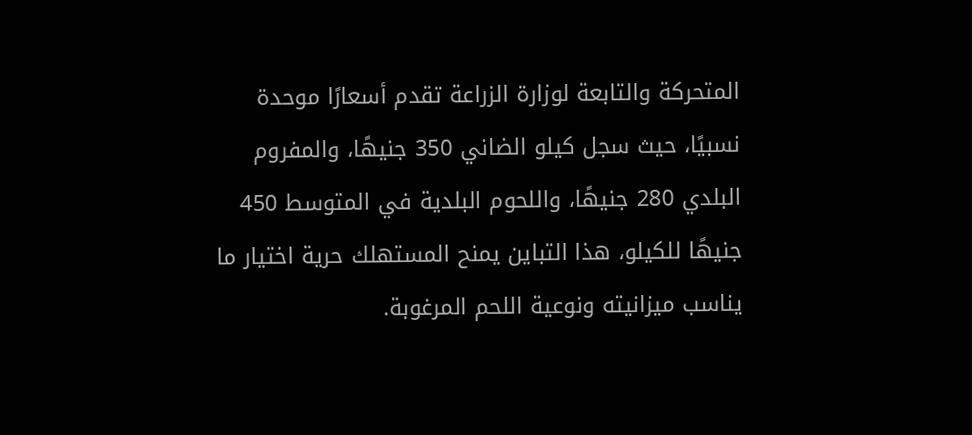المتحركة والتابعة لوزارة الزراعة تقدم أسعارًا موحدة نسبيًا، حيث سجل كيلو الضاني 350 جنيهًا، والمفروم البلدي 280 جنيهًا، واللحوم البلدية في المتوسط 450 جنيهًا للكيلو، هذا التباين يمنح المستهلك حرية اختيار ما يناسب ميزانيته ونوعية اللحم المرغوبة.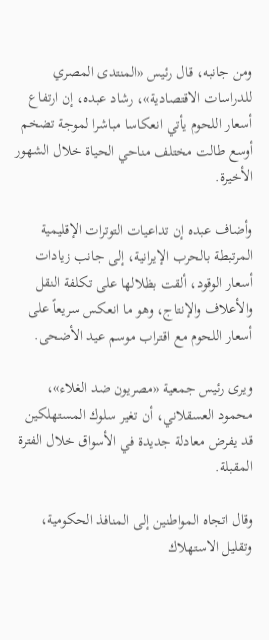ومن جانبه، قال رئيس «المنتدى المصري للدراسات الاقتصادية»، رشاد عبده، إن ارتفاع أسعار اللحوم يأتي انعكاسا مباشرا لموجة تضخم أوسع طالت مختلف مناحي الحياة خلال الشهور الأخيرة.

وأضاف عبده إن تداعيات التوترات الإقليمية المرتبطة بالحرب الإيرانية، إلى جانب زيادات أسعار الوقود، ألقت بظلالها على تكلفة النقل والأعلاف والإنتاج، وهو ما انعكس سريعاً على أسعار اللحوم مع اقتراب موسم عيد الأضحى.

ويرى رئيس جمعية «مصريون ضد الغلاء»، محمود العسقلاني، أن تغير سلوك المستهلكين قد يفرض معادلة جديدة في الأسواق خلال الفترة المقبلة.

وقال اتجاه المواطنين إلى المنافذ الحكومية، وتقليل الاستهلاك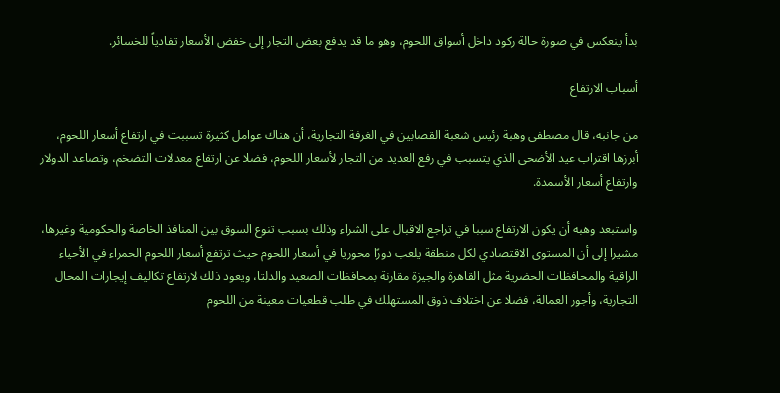بدأ ينعكس في صورة حالة ركود داخل أسواق اللحوم، وهو ما قد يدفع بعض التجار إلى خفض الأسعار تفادياً للخسائر.

أسباب الارتفاع

من جانبه، قال مصطفى وهبة رئيس شعبة القصابين في الغرفة التجارية، أن هناك عوامل كثيرة تسببت في ارتفاع أسعار اللحوم، أبرزها اقتراب عيد الأضحى الذي يتسبب في رفع العديد من التجار لأسعار اللحوم، فضلا عن ارتفاع معدلات التضخم، وتصاعد الدولار وارتفاع أسعار الأسمدة.

واستبعد وهبه أن يكون الارتفاع سببا في تراجع الاقبال على الشراء وذلك بسبب تنوع السوق بين المنافذ الخاصة والحكومية وغيرها، مشيرا إلى أن المستوى الاقتصادي لكل منطقة يلعب دورًا محوريا في أسعار اللحوم حيث ترتفع أسعار اللحوم الحمراء في الأحياء الراقية والمحافظات الحضرية مثل القاهرة والجيزة مقارنة بمحافظات الصعيد والدلتا، ويعود ذلك لارتفاع تكاليف إيجارات المحال التجارية، وأجور العمالة، فضلا عن اختلاف ذوق المستهلك في طلب قطعيات معينة من اللحوم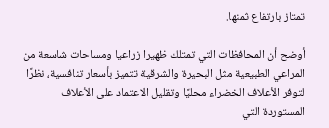تمتاز بارتفاع ثمنها.

أوضح أن المحافظات التي تمتلك ظهيرا زراعيا ومساحات شاسعة من المراعي الطبيعية مثل البحيرة والشرقية تتميز بأسعار تنافسية، نظرًا لتوفر الأعلاف الخضراء محليًا وتقليل الاعتماد على الأعلاف المستوردة التي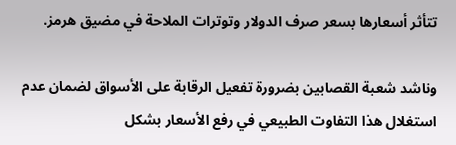تتأثر أسعارها بسعر صرف الدولار وتوترات الملاحة في مضيق هرمز.

وناشد شعبة القصابين بضرورة تفعيل الرقابة على الأسواق لضمان عدم استغلال هذا التفاوت الطبيعي في رفع الأسعار بشكل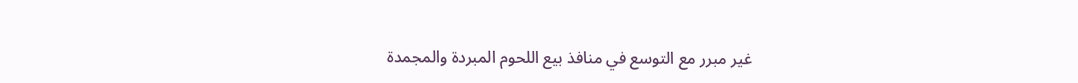غير مبرر مع التوسع في منافذ بيع اللحوم المبردة والمجمدة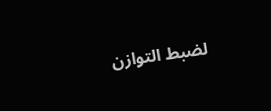لضبط التوازن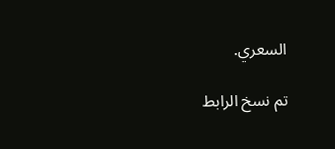السعري.

تم نسخ الرابط